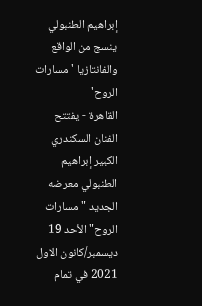إبراهيم الطنبولي ينسج من الواقع والفانتازيا 'مسارات الروح'
القاهرة - يفتتح الفنان السكندري الكبير إبراهيم الطنبولي معرضه الجديد "مسارات الروح" الأحد 19 ديسمبر/كانون الاول 2021 في تمام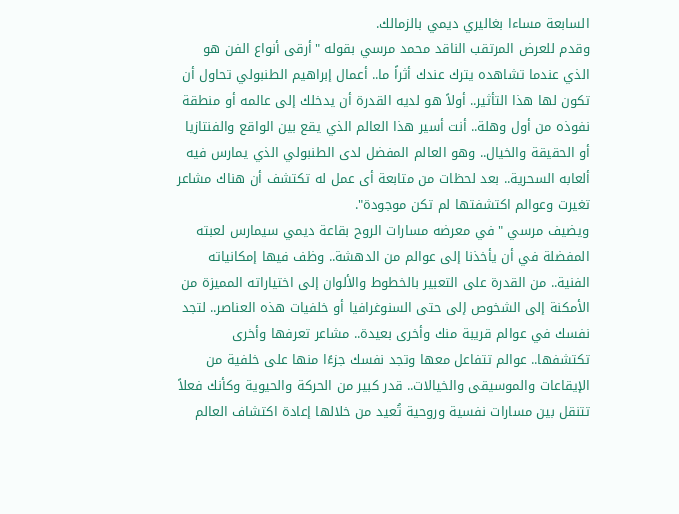السابعة مساءا بغاليري ديمي بالزمالك.
وقدم للعرض المرتقب الناقد محمد مرسي بقوله "أرقى أنواع الفن هو الذي عندما تشاهده يترك عندك أثراً ما.. أعمال إبراهيم الطنبولي تحاول أن تكون لها هذا التأثير.. أولاً هو لديه القدرة أن يدخلك إلى عالمه أو منطقة نفوذه من أول وهلة.. أنت أسير هذا العالم الذي يقع بين الواقع والفنتازيا أو الحقيقة والخيال.. وهو العالم المفضل لدى الطنبولي الذي يمارس فيه ألعابه السحرية.. بعد لحظات من متابعة أى عمل له تكتشف أن هناك مشاعر تغيرت وعوالم اكتشفتها لم تكن موجودة".
ويضيف مرسي "في معرضه مسارات الروح بقاعة ديمي سيمارس لعبته المفضلة في أن يأخذنا إلى عوالم من الدهشة.. وظف فيها إمكانياته الفنية.. من القدرة على التعبير بالخطوط والألوان إلى اختياراته المميزة من الأمكنة إلى الشخوص إلى حتى السنوغرافيا أو خلفيات هذه العناصر.. لتجد نفسك في عوالم قريبة منك وأخرى بعيدة.. مشاعر تعرفها وأخرى تكتشفها.. عوالم تتفاعل معها وتجد نفسك جزءًا منها على خلفية من الإيقاعات والموسيقى والخيالات.. قدر كبير من الحركة والحيوية وكأنك فعلاً تتنقل بين مسارات نفسية وروحية تُعيد من خلالها إعادة اكتشاف العالم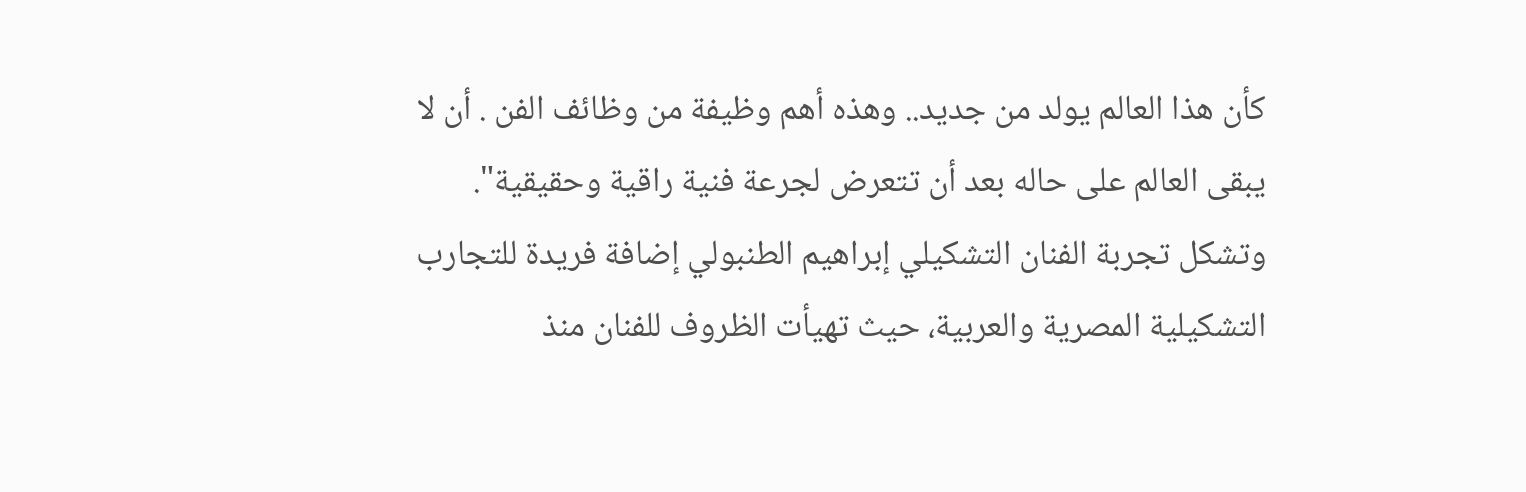كأن هذا العالم يولد من جديد.. وهذه أهم وظيفة من وظائف الفن . أن لا يبقى العالم على حاله بعد أن تتعرض لجرعة فنية راقية وحقيقية".
وتشكل تجربة الفنان التشكيلي إبراهيم الطنبولي إضافة فريدة للتجارب التشكيلية المصرية والعربية، حيث تهيأت الظروف للفنان منذ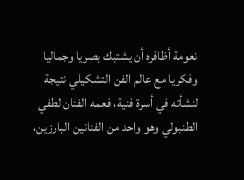نعومة أظافره أن يشتبك بصريا وجماليا وفكريا مع عالم الفن التشكيلي نتيجة لنشأته في أسرة فنية، فعمه الفنان لطفي الطنبولي وهو واحد من الفنانين البارزين،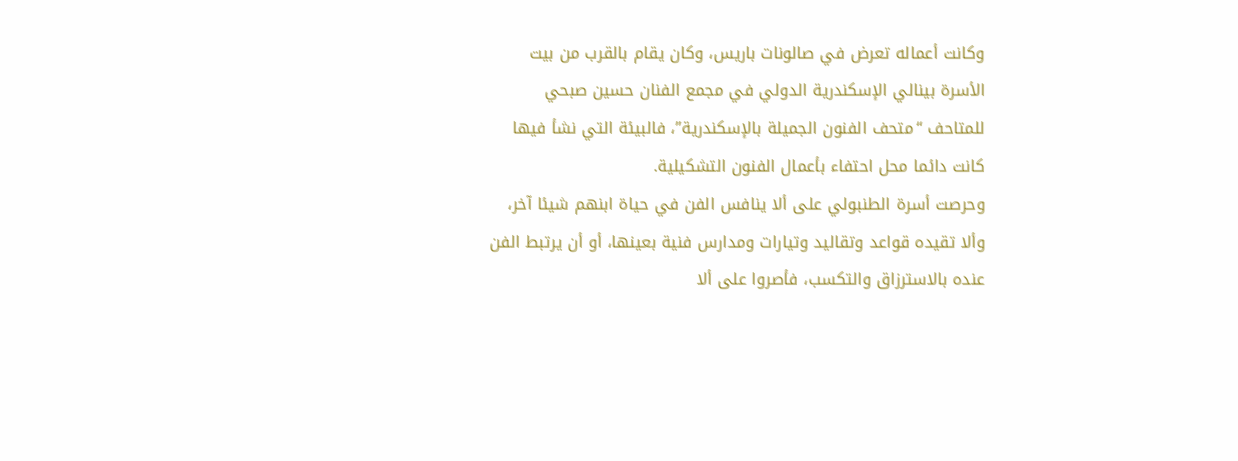وكانت أعماله تعرض في صالونات باريس، وكان يقام بالقرب من بيت الأسرة بينالي الإسكندرية الدولي في مجمع الفنان حسين صبحي للمتاحف “متحف الفنون الجميلة بالإسكندرية”، فالبيئة التي نشأ فيها كانت دائما محل احتفاء بأعمال الفنون التشكيلية.
وحرصت أسرة الطنبولي على ألا ينافس الفن في حياة ابنهم شيئا آخر، وألا تقيده قواعد وتقاليد وتيارات ومدارس فنية بعينها، أو أن يرتبط الفن عنده بالاسترزاق والتكسب، فأصروا على ألا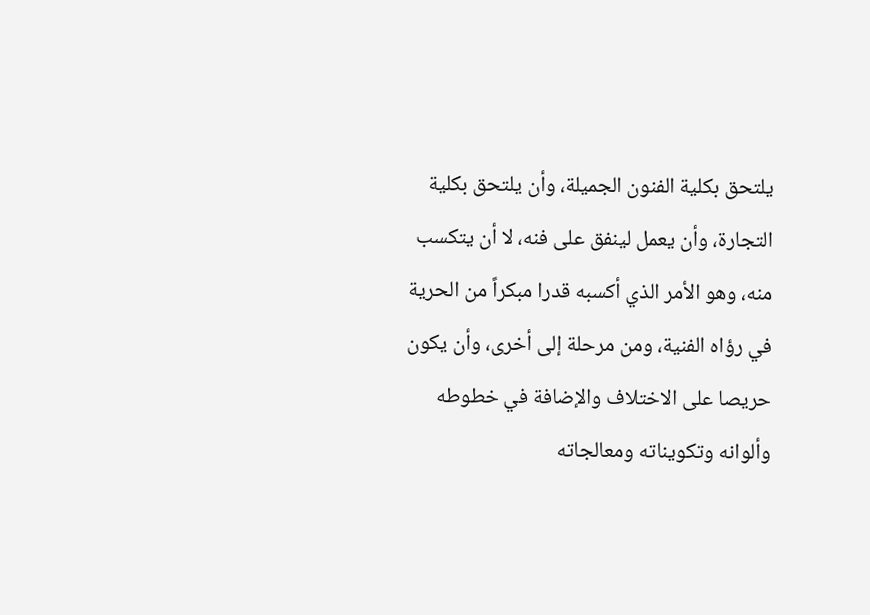يلتحق بكلية الفنون الجميلة، وأن يلتحق بكلية التجارة، وأن يعمل لينفق على فنه، لا أن يتكسب منه، وهو الأمر الذي أكسبه قدرا مبكراً من الحرية في رؤاه الفنية، ومن مرحلة إلى أخرى، وأن يكون حريصا على الاختلاف والإضافة في خطوطه وألوانه وتكويناته ومعالجاته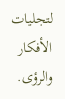لتجليات الأفكار والرؤى.